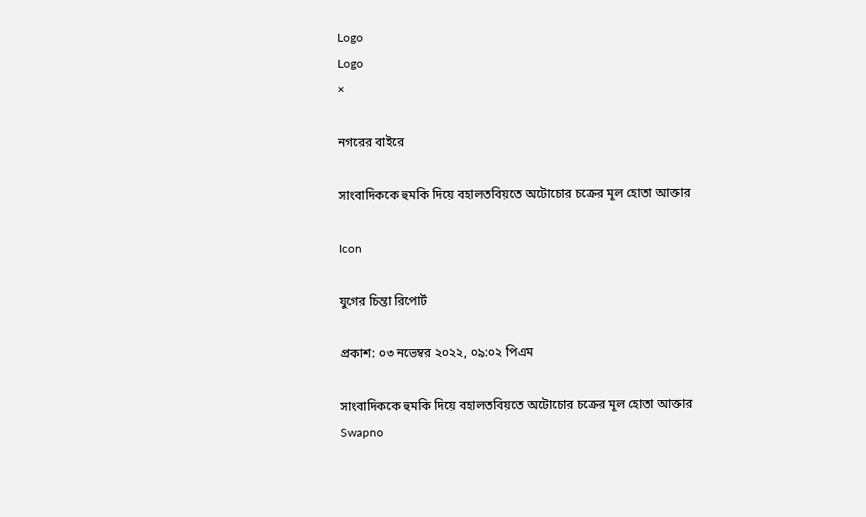Logo
Logo
×

নগরের বাইরে

সাংবাদিককে হুমকি দিয়ে বহালতবিয়তে অটোচোর চক্রের মূল হোতা আক্তার

Icon

যুগের চিন্তা রিপোর্ট

প্রকাশ: ০৩ নভেম্বর ২০২২, ০৯:০২ পিএম

সাংবাদিককে হুমকি দিয়ে বহালতবিয়তে অটোচোর চক্রের মূল হোতা আক্তার
Swapno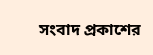সংবাদ প্রকাশের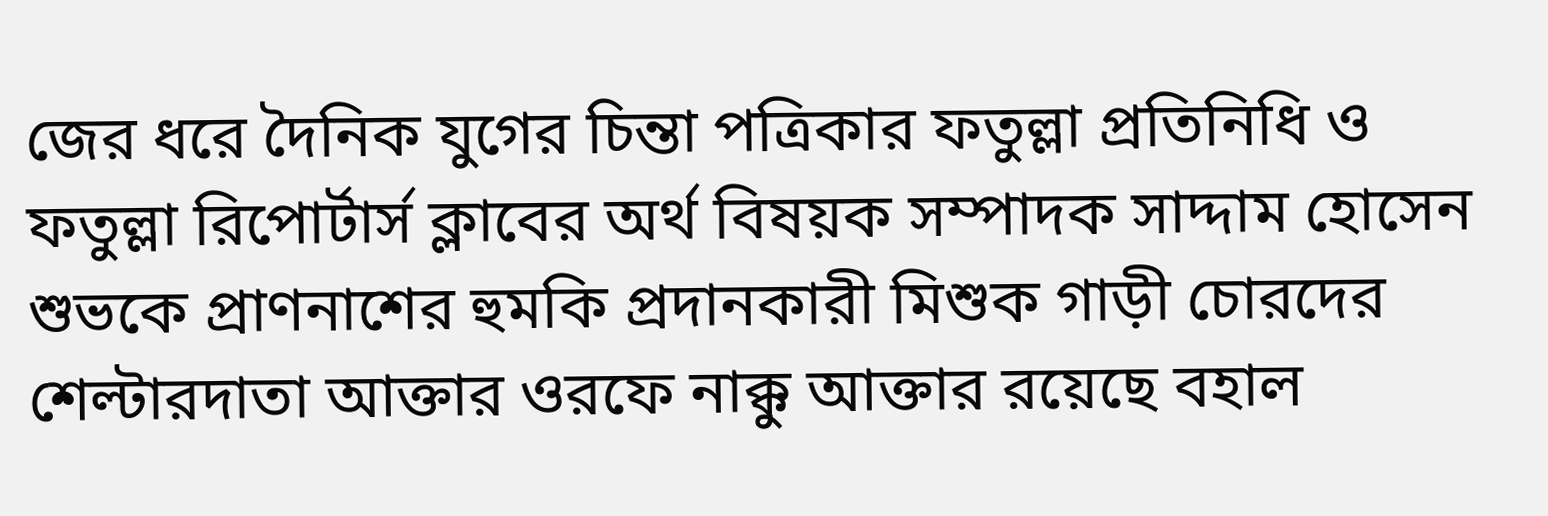জের ধরে দৈনিক যুগের চিন্তা পত্রিকার ফতুল্লা প্রতিনিধি ও ফতুল্লা রিপোর্টার্স ক্লাবের অর্থ বিষয়ক সম্পাদক সাদ্দাম হোসেন শুভকে প্রাণনাশের হুমকি প্রদানকারী মিশুক গাড়ী চোরদের শেল্টারদাতা আক্তার ওরফে নাক্কু আক্তার রয়েছে বহাল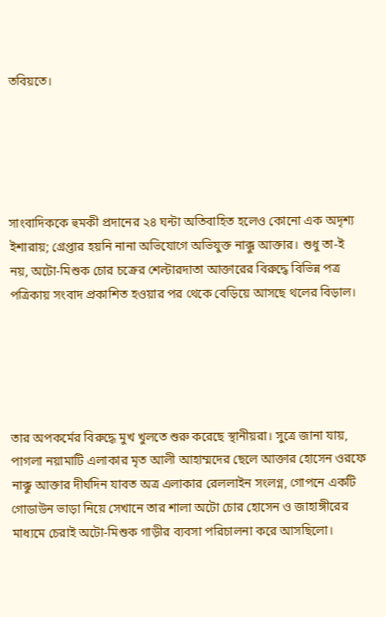তবিয়তে।





সাংবাদিককে হুমকী প্রদানের ২৪ ঘন্টা অতিবাহিত হলেও কোনো এক অদৃশ্য ইশারায়; গ্রেপ্তার হয়নি নানা অভিযোগে অভিযুক্ত নাক্কু আক্তার। শুধু তা-ই নয়, অটো-মিশুক চোর চক্রের শেল্টারদাতা আক্তারের বিরুদ্ধে বিভিন্ন পত্র পত্রিকায় সংবাদ প্রকাশিত হওয়ার পর থেকে বেড়িয়ে আসছে থলের বিড়াল।





তার অপকর্মের বিরুদ্ধে মুখ খুলতে শুরু করেছে স্থানীয়রা। সুত্রে জানা যায়, পাগলা নয়ামাটি এলাকার মৃত আলী আহাম্মদের ছেলে আক্তার হোসেন ওরফে নাক্কু আক্তার দীর্ঘদিন যাবত অত্র এলাকার রেললাইন সংলগ্ন, গোপনে একটি গোডাউন ভাড়া নিয়ে সেখানে তার শালা অটো চোর হোসেন ও জাহাঙ্গীরের মাধ্যমে চেরাই অটো-মিশুক গাড়ীর ব্যবসা পরিচালনা করে আসছিলো।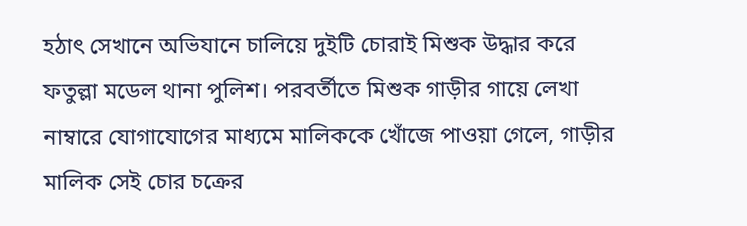হঠাৎ সেখানে অভিযানে চালিয়ে দুইটি চোরাই মিশুক উদ্ধার করে ফতুল্লা মডেল থানা পুলিশ। পরবর্তীতে মিশুক গাড়ীর গায়ে লেখা নাম্বারে যোগাযোগের মাধ্যমে মালিককে খোঁজে পাওয়া গেলে, গাড়ীর মালিক সেই চোর চক্রের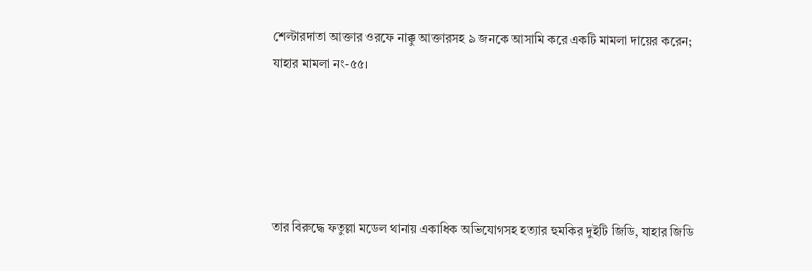শেল্টারদাতা আক্তার ওরফে নাক্কু আক্তারসহ ৯ জনকে আসামি করে একটি মামলা দায়ের করেন; যাহার মামলা নং-৫৫।





তার বিরুদ্ধে ফতুল্লা মডেল থানায় একাধিক অভিযোগসহ হত্যার হুমকির দুইটি জিডি, যাহার জিডি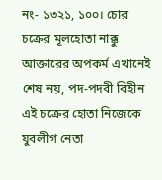নং- ১৩২১, ১০০। চোর চক্রের মূলহোতা নাক্কু আক্তারের অপকর্ম এখানেই শেষ নয়, পদ-পদবী বিহীন এই চক্রের হোতা নিজেকে যুবলীগ নেতা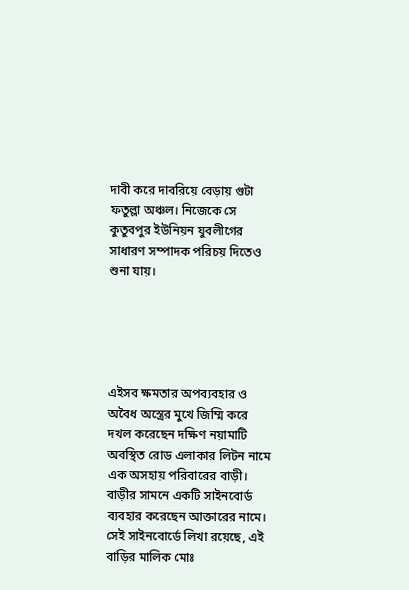দাবী করে দাবরিয়ে বেড়ায় গুটা ফতুল্লা অঞ্চল। নিজেকে সে কুতুবপুর ইউনিয়ন যুবলীগের সাধারণ সম্পাদক পরিচয় দিতেও শুনা যায়।





এইসব ক্ষমতার অপব্যবহার ও অবৈধ অস্ত্রের মুখে জিম্মি করে দখল করেছেন দক্ষিণ নয়ামাটি অবস্থিত রোড এলাকার লিটন নামে এক অসহায় পরিবারের বাড়ী। বাড়ীর সামনে একটি সাইনবোর্ড ব্যবহার করেছেন আক্তারের নামে। সেই সাইনবোর্ডে লিখা রয়েছে, এই বাড়ির মালিক মোঃ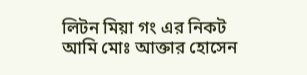লিটন মিয়া গং এর নিকট আমি মোঃ আক্তার হোসেন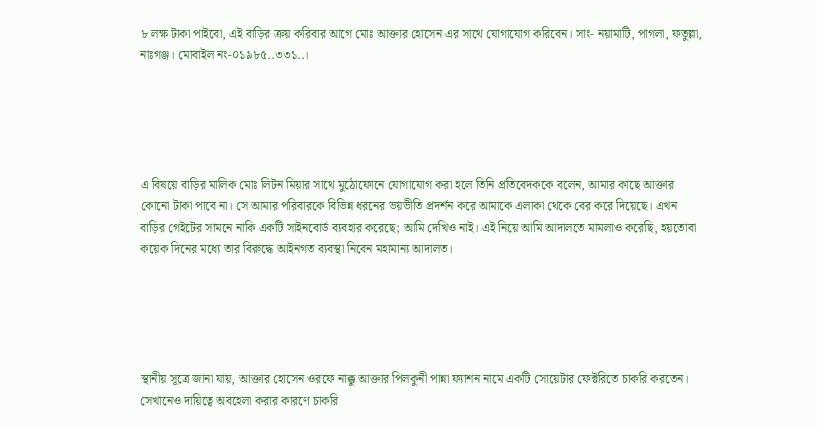৮ লক্ষ টাকা পাইবো, এই বাড়ির ক্রয় করিবার আগে মোঃ আক্তার হোসেন এর সাথে যোগাযোগ করিবেন। সাং- নয়ামাটি, পাগলা, ফতুল্লা, নাঃগঞ্জ। মোবাইল নং-০১৯৮৫..৩৩১..।





এ বিষয়ে বাড়ির মালিক মোঃ লিটন মিয়ার সাথে মুঠোফোনে যোগাযোগ করা হলে তিনি প্রতিবেদককে বলেন, আমার কাছে আক্তার কোনো টাকা পাবে না। সে আমার পরিবারকে বিভিন্ন ধরনের ভয়ভীতি প্রদর্শন করে আমাকে এলাকা থেকে বের করে দিয়েছে। এখন বাড়ির গেইটের সামনে নাকি একটি সাইনবোর্ড ব্যবহার করেছে; আমি দেখিও নাই। এই নিয়ে আমি আদালতে মামলাও করেছি, হয়তোবা কয়েক দিনের মধ্যে তার বিরুদ্ধে আইনগত ব্যবস্থা নিবেন মহামান্য আদালত।





স্থানীয় সূত্রে জানা যায়, আক্তার হোসেন ওরফে নাক্কু আক্তার পিলকুনী পান্না ফ্যাশন নামে একটি সোয়েটার ফেক্টরিতে চাকরি করতেন। সেখানেও দায়িত্বে অবহেলা করার কারণে চাকরি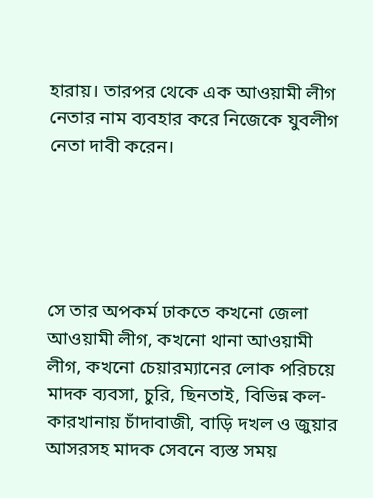হারায়। তারপর থেকে এক আওয়ামী লীগ নেতার নাম ব্যবহার করে নিজেকে যুবলীগ নেতা দাবী করেন।





সে তার অপকর্ম ঢাকতে কখনো জেলা আওয়ামী লীগ, কখনো থানা আওয়ামী লীগ, কখনো চেয়ারম্যানের লোক পরিচয়ে মাদক ব্যবসা, চুরি, ছিনতাই, বিভিন্ন কল-কারখানায় চাঁদাবাজী, বাড়ি দখল ও জুয়ার আসরসহ মাদক সেবনে ব্যস্ত সময়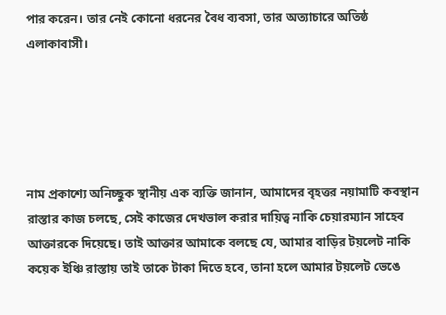পার করেন। তার নেই কোনো ধরনের বৈধ ব্যবসা, তার অত্যাচারে অতিষ্ঠ এলাকাবাসী।





নাম প্রকাশ্যে অনিচ্ছুক স্থানীয় এক ব্যক্তি জানান, আমাদের বৃহত্তর নয়ামাটি কবস্থান রাস্তার কাজ চলছে, সেই কাজের দেখভাল করার দায়িত্ব নাকি চেয়ারম্যান সাহেব আক্তারকে দিয়েছে। তাই আক্তার আমাকে বলছে যে, আমার বাড়ির টয়লেট নাকি কয়েক ইঞ্চি রাস্তায় তাই তাকে টাকা দিতে হবে, তানা হলে আমার টয়লেট ভেঙে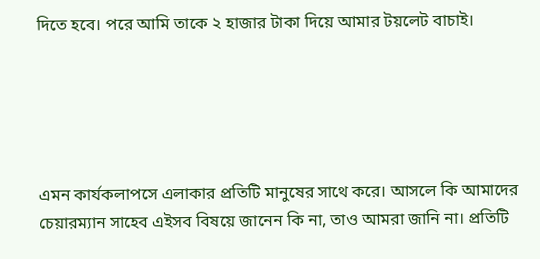দিতে হবে। পরে আমি তাকে ২ হাজার টাকা দিয়ে আমার টয়লেট বাচাই।





এমন কার্যকলাপসে এলাকার প্রতিটি মানুষের সাথে করে। আসলে কি আমাদের চেয়ারম্যান সাহেব এইসব বিষয়ে জানেন কি না, তাও আমরা জানি না। প্রতিটি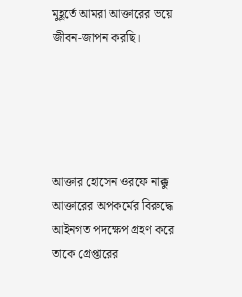মুহূর্তে আমরা আক্তারের ভয়ে জীবন-জাপন করছি।





আক্তার হোসেন ওরফে নাক্কু আক্তারের অপকর্মের বিরুদ্ধে আইনগত পদক্ষেপ গ্রহণ করে তাকে গ্রেপ্তারের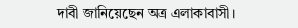দাবী জানিয়েছেন অত্র এলাকাবাসী।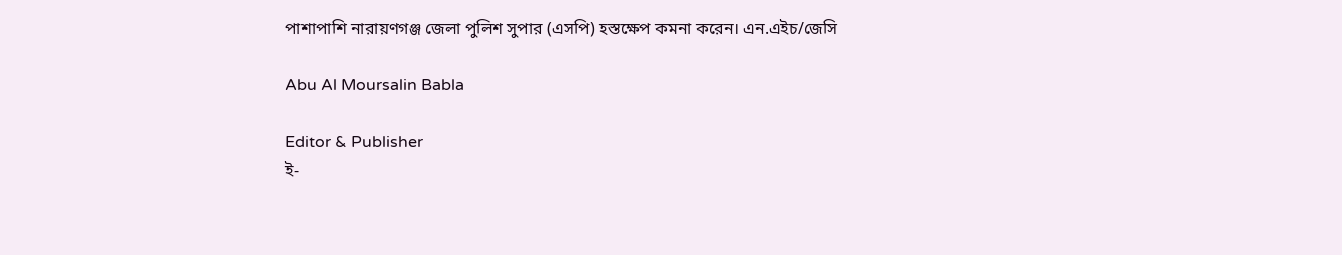পাশাপাশি নারায়ণগঞ্জ জেলা পুলিশ সুপার (এসপি) হস্তক্ষেপ কমনা করেন। এন.এইচ/জেসি

Abu Al Moursalin Babla

Editor & Publisher
ই-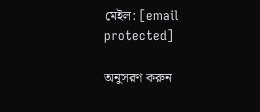মেইল: [email protected]

অনুসরণ করুন